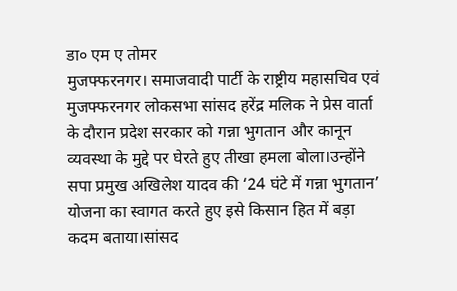डा० एम ए तोमर
मुजफ्फरनगर। समाजवादी पार्टी के राष्ट्रीय महासचिव एवं मुजफ्फरनगर लोकसभा सांसद हरेंद्र मलिक ने प्रेस वार्ता के दौरान प्रदेश सरकार को गन्ना भुगतान और कानून व्यवस्था के मुद्दे पर घेरते हुए तीखा हमला बोला।उन्होंने सपा प्रमुख अखिलेश यादव की ‘24 घंटे में गन्ना भुगतान’ योजना का स्वागत करते हुए इसे किसान हित में बड़ा कदम बताया।सांसद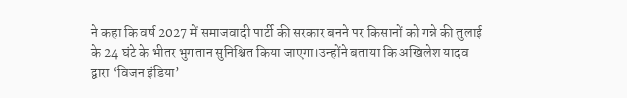ने कहा कि वर्ष 2027 में समाजवादी पार्टी की सरकार बनने पर किसानों को गन्ने की तुलाई के 24 घंटे के भीतर भुगतान सुनिश्चित किया जाएगा।उन्होंने बताया कि अखिलेश यादव द्वारा ‘विजन इंडिया’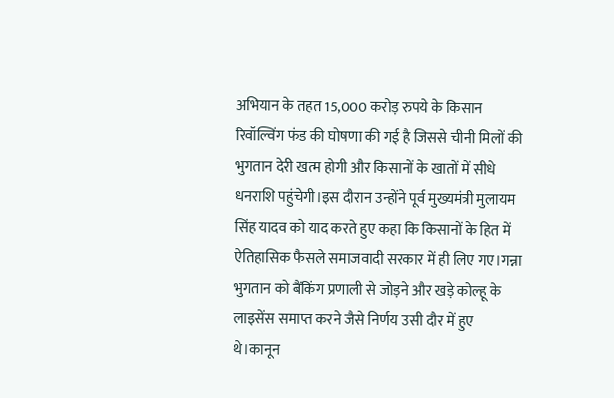अभियान के तहत 15,000 करोड़ रुपये के किसान रिवॉल्विंग फंड की घोषणा की गई है जिससे चीनी मिलों की भुगतान देरी खत्म होगी और किसानों के खातों में सीधे धनराशि पहुंचेगी।इस दौरान उन्होंने पूर्व मुख्यमंत्री मुलायम सिंह यादव को याद करते हुए कहा कि किसानों के हित में ऐतिहासिक फैसले समाजवादी सरकार में ही लिए गए।गन्ना भुगतान को बैंकिंग प्रणाली से जोड़ने और खड़े कोल्हू के लाइसेंस समाप्त करने जैसे निर्णय उसी दौर में हुए थे।कानून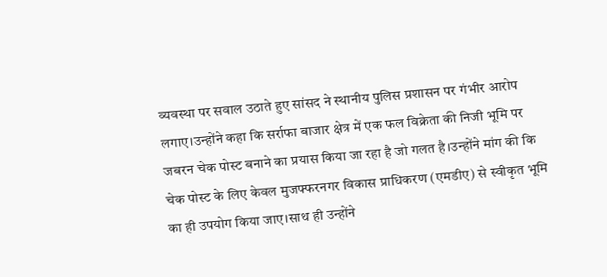व्यवस्था पर सवाल उठाते हुए सांसद ने स्थानीय पुलिस प्रशासन पर गंभीर आरोप लगाए।उन्होंने कहा कि सर्राफा बाजार क्षेत्र में एक फल विक्रेता की निजी भूमि पर जबरन चेक पोस्ट बनाने का प्रयास किया जा रहा है जो गलत है।उन्होंने मांग की कि चेक पोस्ट के लिए केवल मुजफ्फरनगर विकास प्राधिकरण (एमडीए) से स्वीकृत भूमि का ही उपयोग किया जाए।साथ ही उन्होंने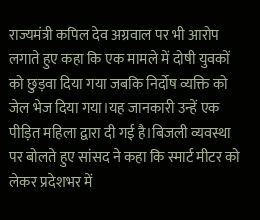राज्यमंत्री कपिल देव अग्रवाल पर भी आरोप लगाते हुए कहा कि एक मामले में दोषी युवकों को छुड़वा दिया गया जबकि निर्दोष व्यक्ति को जेल भेज दिया गया।यह जानकारी उन्हें एक पीड़ित महिला द्वारा दी गई है।बिजली व्यवस्था पर बोलते हुए सांसद ने कहा कि स्मार्ट मीटर को लेकर प्रदेशभर में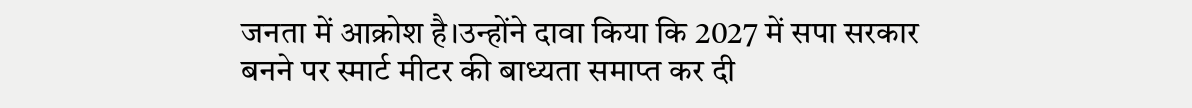जनता में आक्रोश है।उन्होंने दावा किया कि 2027 में सपा सरकार बनने पर स्मार्ट मीटर की बाध्यता समाप्त कर दी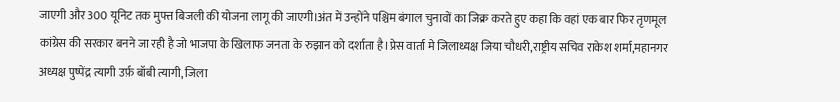जाएगी और 300 यूनिट तक मुफ्त बिजली की योजना लागू की जाएगी।अंत में उन्होंने पश्चिम बंगाल चुनावों का जिक्र करते हुए कहा कि वहां एक बार फिर तृणमूल कांग्रेस की सरकार बनने जा रही है जो भाजपा के खिलाफ जनता के रुझान को दर्शाता है।प्रेस वार्ता मे जिलाध्यक्ष जिया चौधरी,राष्ट्रीय सचिव राकेश शर्मा,महानगर अध्यक्ष पुष्पेंद्र त्यागी उर्फ़ बॉबी त्यागी, जिला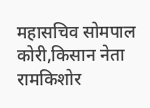महासचिव सोमपाल कोरी,किसान नेता रामकिशोर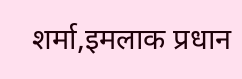शर्मा,इमलाक प्रधान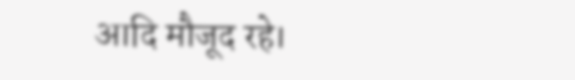आदि मौजूद रहे।